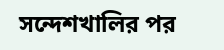সন্দেশখালির পর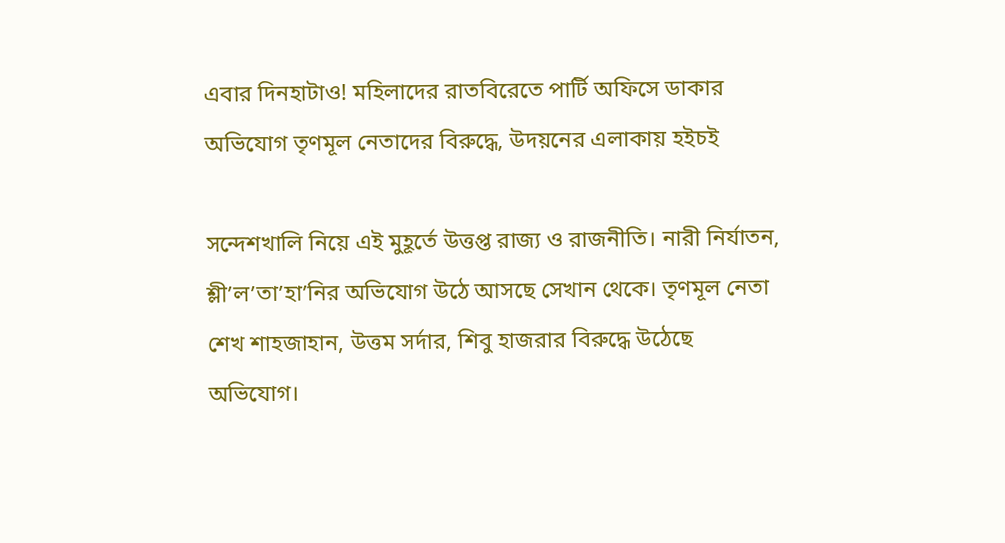এবার দিনহাটাও! মহিলাদের রাতবিরেতে পার্টি অফিসে ডাকার অভিযোগ তৃণমূল নেতাদের বিরুদ্ধে, উদয়নের এলাকায় হইচই

সন্দেশখালি নিয়ে এই মুহূর্তে উত্তপ্ত রাজ্য ও রাজনীতি। নারী নির্যাতন, শ্লী’ল’তা’হা’নির অভিযোগ উঠে আসছে সেখান থেকে। তৃণমূল নেতা শেখ শাহজাহান, উত্তম সর্দার, শিবু হাজরার বিরুদ্ধে উঠেছে অভিযোগ।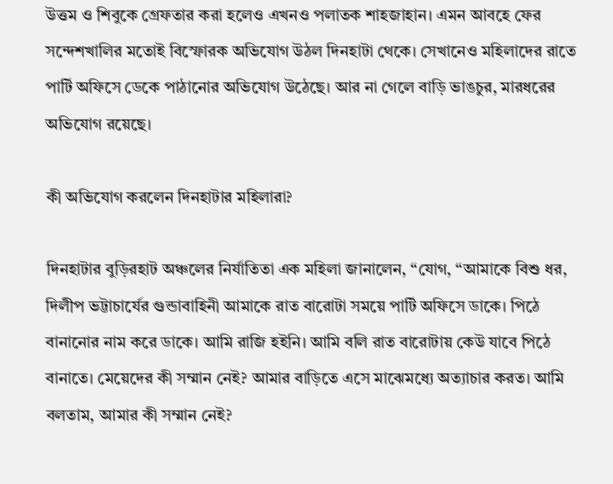উত্তম ও শিবুকে গ্রেফতার করা হলেও এখনও পলাতক শাহজাহান। এমন আবহে ফের সন্দেশখালির মতোই বিস্ফোরক অভিযোগ উঠল দিনহাটা থেকে। সেখানেও মহিলাদের রাতে পার্টি অফিসে ডেকে পাঠানোর অভিযোগ উঠেছে। আর না গেলে বাড়ি ভাঙচুর, মারধরের অভিযোগ রয়েছে।

কী অভিযোগ করলেন দিনহাটার মহিলারা?

দিনহাটার বুড়িরহাট অঞ্চলের নির্যাতিতা এক মহিলা জানালেন, “যোগ, “আমাকে বিশু ধর, দিলীপ ভট্টাচার্যের গুন্ডাবাহিনী আমাকে রাত বারোটা সময়ে পার্টি অফিসে ডাকে। পিঠে বানানোর নাম করে ডাকে। আমি রাজি হইনি। আমি বলি রাত বারোটায় কেউ যাবে পিঠে বানাতে। মেয়েদের কী সম্মান নেই? আমার বাড়িতে এসে মাঝেমধ্যে অত্যাচার করত। আমি বলতাম, আমার কী সম্মান নেই?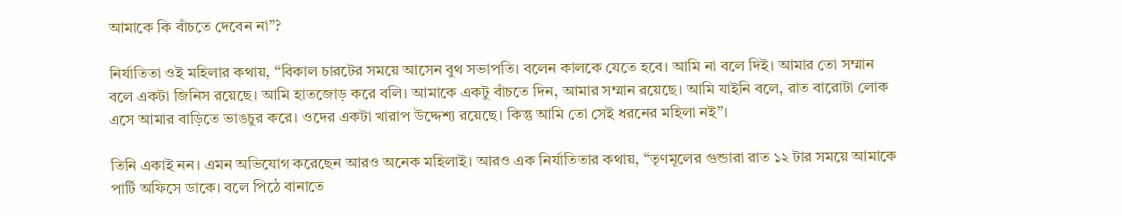আমাকে কি বাঁচতে দেবেন না”?

নির্যাতিতা ওই মহিলার কথায়, “বিকাল চারটের সময়ে আসেন বুথ সভাপতি। বলেন কালকে যেতে হবে। আমি না বলে দিই। আমার তো সম্মান বলে একটা জিনিস রয়েছে। আমি হাতজোড় করে বলি। আমাকে একটু বাঁচতে দিন, আমার সম্মান রয়েছে। আমি যাইনি বলে, রাত বারোটা লোক এসে আমার বাড়িতে ভাঙচুর করে। ওদের একটা খারাপ উদ্দেশ্য রয়েছে। কিন্তু আমি তো সেই ধরনের মহিলা নই”।

তিনি একাই নন। এমন অভিযোগ করেছেন আরও অনেক মহিলাই। আরও এক নির্যাতিতার কথায়, “তৃণমূলের গুন্ডারা রাত ১২ টার সময়ে আমাকে পার্টি অফিসে ডাকে। বলে পিঠে বানাতে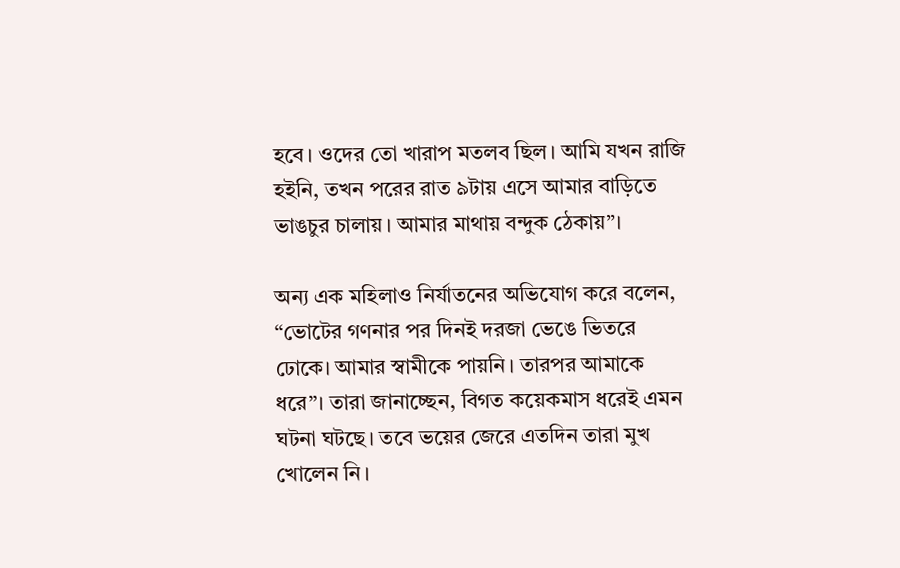হবে। ওদের তো খারাপ মতলব ছিল। আমি যখন রাজি হইনি, তখন পরের রাত ৯টায় এসে আমার বাড়িতে ভাঙচুর চালায়। আমার মাথায় বন্দুক ঠেকায়”।

অন্য এক মহিলাও নির্যাতনের অভিযোগ করে বলেন, “ভোটের গণনার পর দিনই দরজা ভেঙে ভিতরে ঢোকে। আমার স্বামীকে পায়নি। তারপর আমাকে ধরে”। তারা জানাচ্ছেন, বিগত কয়েকমাস ধরেই এমন ঘটনা ঘটছে। তবে ভয়ের জেরে এতদিন তারা মুখ খোলেন নি।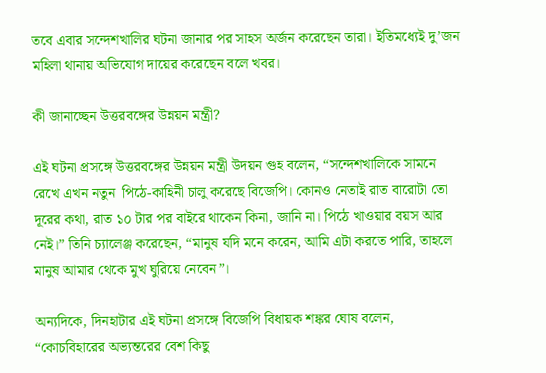তবে এবার সন্দেশখালির ঘটনা জানার পর সাহস অর্জন করেছেন তারা। ইতিমধ্যেই দু’জন মহিলা থানায় অভিযোগ দায়ের করেছেন বলে খবর।

কী জানাচ্ছেন উত্তরবঙ্গের উন্নয়ন মন্ত্রী?

এই ঘটনা প্রসঙ্গে উত্তরবঙ্গের উন্নয়ন মন্ত্রী উদয়ন গুহ বলেন, “সন্দেশখালিকে সামনে রেখে এখন নতুন  পিঠে-কাহিনী চালু করেছে বিজেপি। কোনও নেতাই রাত বারোটা তো দূরের কথা, রাত ১০ টার পর বাইরে থাকেন কিনা, জানি না। পিঠে খাওয়ার বয়স আর নেই।” তিনি চ্যালেঞ্জ করেছেন, “মানুষ যদি মনে করেন, আমি এটা করতে পারি, তাহলে মানুষ আমার থেকে মুখ ঘুরিয়ে নেবেন”।

অন্যদিকে, দিনহাটার এই ঘটনা প্রসঙ্গে বিজেপি বিধায়ক শঙ্কর ঘোষ বলেন, “কোচবিহারের অভ্যন্তরের বেশ কিছু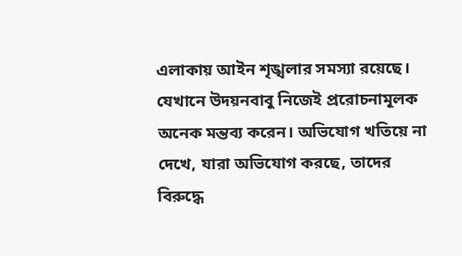এলাকায় আইন শৃঙ্খলার সমস্যা রয়েছে। যেখানে উদয়নবাবু নিজেই প্ররোচনামূলক অনেক মন্তব্য করেন। অভিযোগ খতিয়ে না দেখে, যারা অভিযোগ করছে, তাদের বিরুদ্ধে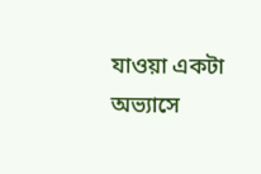যাওয়া একটা অভ্যাসে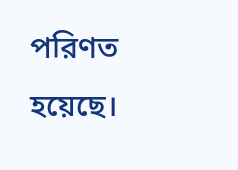পরিণত হয়েছে।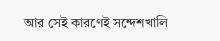আর সেই কারণেই সন্দেশখালি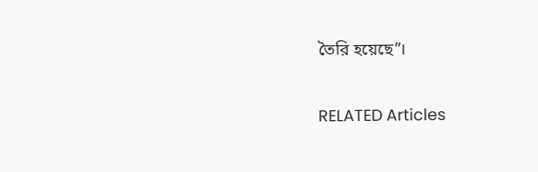তৈরি হয়েছে”।

RELATED Articles